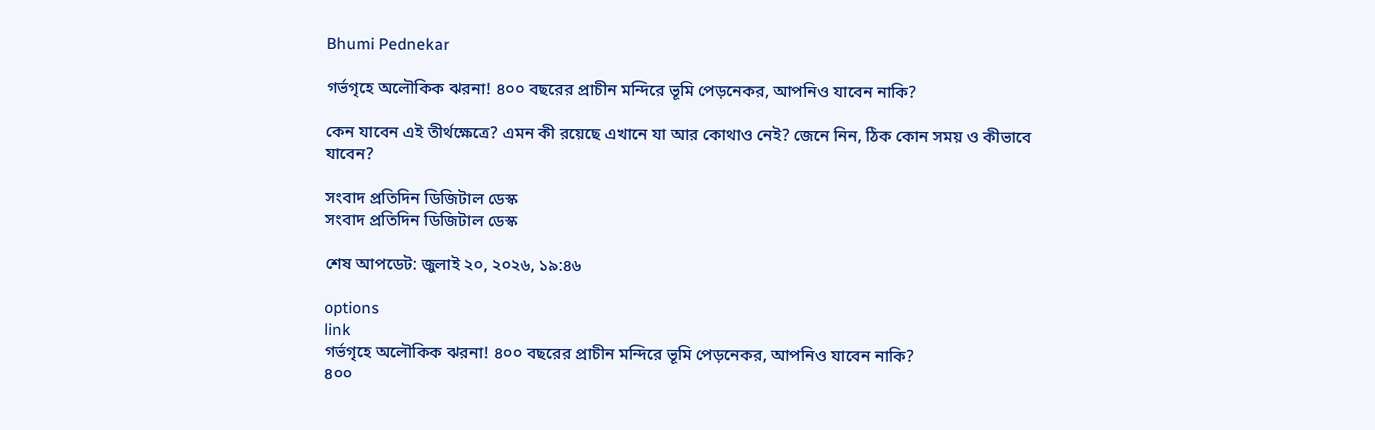Bhumi Pednekar

গর্ভগৃহে অলৌকিক ঝরনা! ৪০০ বছরের প্রাচীন মন্দিরে ভূমি পেড়নেকর, আপনিও যাবেন নাকি?

কেন যাবেন এই তীর্থক্ষেত্রে? এমন কী রয়েছে এখানে যা আর কোথাও নেই? জেনে নিন, ঠিক কোন সময় ও কীভাবে যাবেন?

সংবাদ প্রতিদিন ডিজিটাল ডেস্ক
সংবাদ প্রতিদিন ডিজিটাল ডেস্ক

শেষ আপডেট: জুলাই ২০, ২০২৬, ১৯:৪৬

options
link
গর্ভগৃহে অলৌকিক ঝরনা! ৪০০ বছরের প্রাচীন মন্দিরে ভূমি পেড়নেকর, আপনিও যাবেন নাকি?
৪০০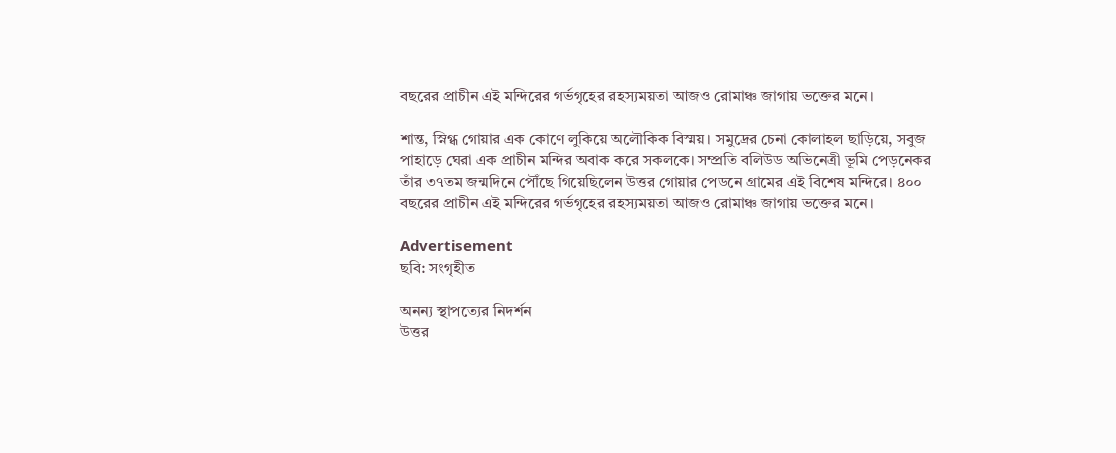বছরের প্রাচীন এই মন্দিরের গর্ভগৃহের রহস্যময়তা আজও রোমাঞ্চ জাগায় ভক্তের মনে।

শান্ত, স্নিগ্ধ গোয়ার এক কোণে লুকিয়ে অলৌকিক বিস্ময়। সমুদ্রের চেনা কোলাহল ছাড়িয়ে, সবুজ পাহাড়ে ঘেরা এক প্রাচীন মন্দির অবাক করে সকলকে। সম্প্রতি বলিউড অভিনেত্রী ভূমি পেড়নেকর তাঁর ৩৭তম জন্মদিনে পৌঁছে গিয়েছিলেন উত্তর গোয়ার পেডনে গ্রামের এই বিশেষ মন্দিরে। ৪০০ বছরের প্রাচীন এই মন্দিরের গর্ভগৃহের রহস্যময়তা আজও রোমাঞ্চ জাগায় ভক্তের মনে।

Advertisement
ছবি: সংগৃহীত

অনন্য স্থাপত্যের নিদর্শন
উত্তর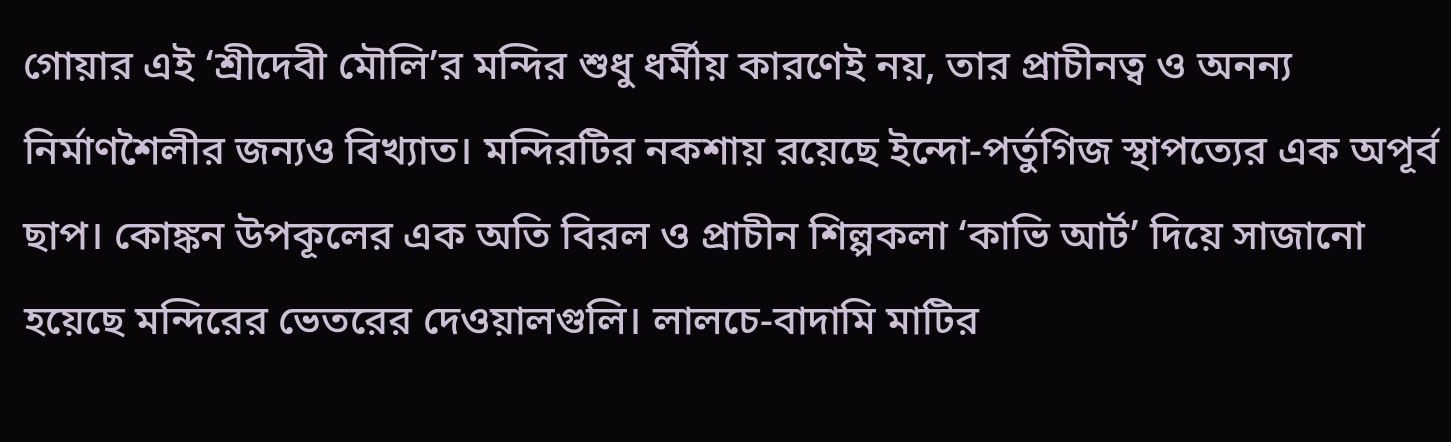গোয়ার এই ‘শ্রীদেবী মৌলি’র মন্দির শুধু ধর্মীয় কারণেই নয়, তার প্রাচীনত্ব ও অনন্য নির্মাণশৈলীর জন্যও বিখ্যাত। মন্দিরটির নকশায় রয়েছে ইন্দো-পর্তুগিজ স্থাপত্যের এক অপূর্ব ছাপ। কোঙ্কন উপকূলের এক অতি বিরল ও প্রাচীন শিল্পকলা ‘কাভি আর্ট’ দিয়ে সাজানো হয়েছে মন্দিরের ভেতরের দেওয়ালগুলি। লালচে-বাদামি মাটির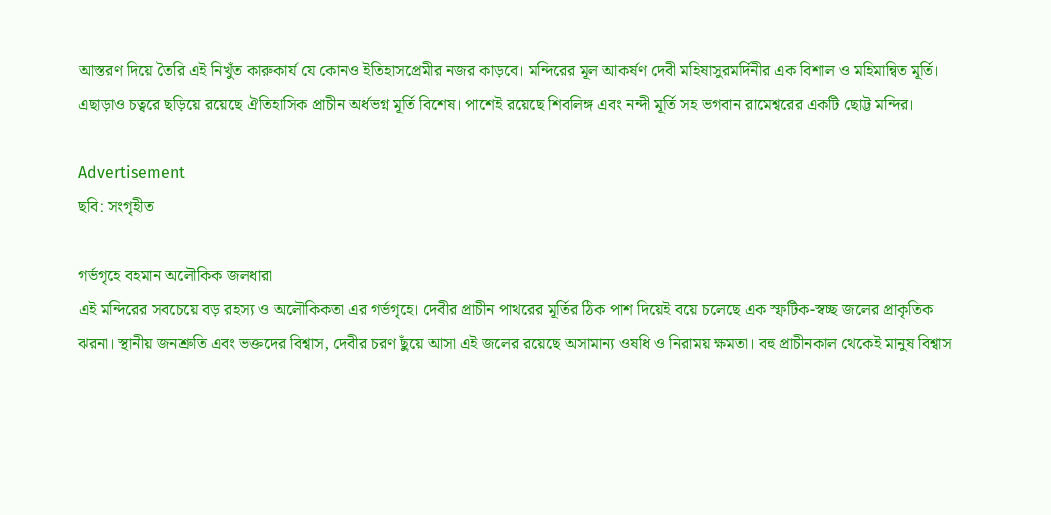আস্তরণ দিয়ে তৈরি এই নিখুঁত কারুকার্য যে কোনও ইতিহাসপ্রেমীর নজর কাড়বে। মন্দিরের মূল আকর্ষণ দেবী মহিষাসুরমর্দিনীর এক বিশাল ও মহিমান্বিত মূর্তি। এছাড়াও চত্বরে ছড়িয়ে রয়েছে ঐতিহাসিক প্রাচীন অর্ধভগ্ন মূর্তি বিশেষ। পাশেই রয়েছে শিবলিঙ্গ এবং নন্দী মূর্তি সহ ভগবান রামেশ্বরের একটি ছোট্ট মন্দির।

Advertisement
ছবি: সংগৃহীত

গর্ভগৃহে বহমান অলৌকিক জলধারা
এই মন্দিরের সবচেয়ে বড় রহস্য ও অলৌকিকতা এর গর্ভগৃহে। দেবীর প্রাচীন পাথরের মূর্তির ঠিক পাশ দিয়েই বয়ে চলেছে এক স্ফটিক-স্বচ্ছ জলের প্রাকৃতিক ঝরনা। স্থানীয় জনশ্রুতি এবং ভক্তদের বিশ্বাস, দেবীর চরণ ছুঁয়ে আসা এই জলের রয়েছে অসামান্য ওষধি ও নিরাময় ক্ষমতা। বহু প্রাচীনকাল থেকেই মানুষ বিশ্বাস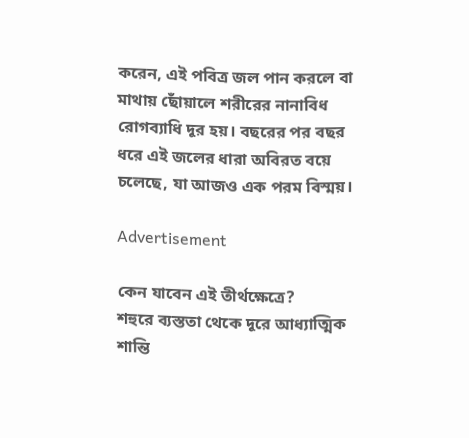করেন, এই পবিত্র জল পান করলে বা মাথায় ছোঁয়ালে শরীরের নানাবিধ রোগব্যাধি দূর হয়। বছরের পর বছর ধরে এই জলের ধারা অবিরত বয়ে চলেছে, যা আজও এক পরম বিস্ময়।

Advertisement

কেন যাবেন এই তীর্থক্ষেত্রে?
শহুরে ব্যস্ততা থেকে দূরে আধ্যাত্মিক শান্তি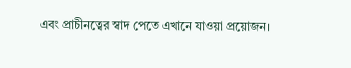এবং প্রাচীনত্বের স্বাদ পেতে এখানে যাওয়া প্রয়োজন।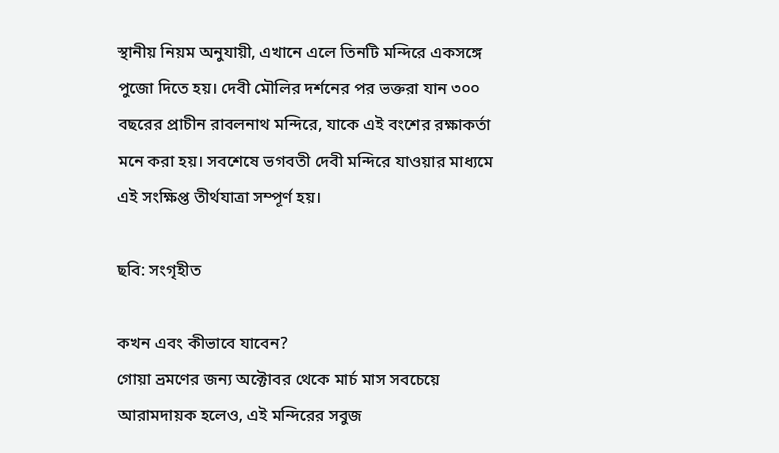স্থানীয় নিয়ম অনুযায়ী, এখানে এলে তিনটি মন্দিরে একসঙ্গে পুজো দিতে হয়। দেবী মৌলির দর্শনের পর ভক্তরা যান ৩০০ বছরের প্রাচীন রাবলনাথ মন্দিরে, যাকে এই বংশের রক্ষাকর্তা মনে করা হয়। সবশেষে ভগবতী দেবী মন্দিরে যাওয়ার মাধ্যমে এই সংক্ষিপ্ত তীর্থযাত্রা সম্পূর্ণ হয়।

ছবি: সংগৃহীত

কখন এবং কীভাবে যাবেন?
গোয়া ভ্রমণের জন্য অক্টোবর থেকে মার্চ মাস সবচেয়ে আরামদায়ক হলেও, এই মন্দিরের সবুজ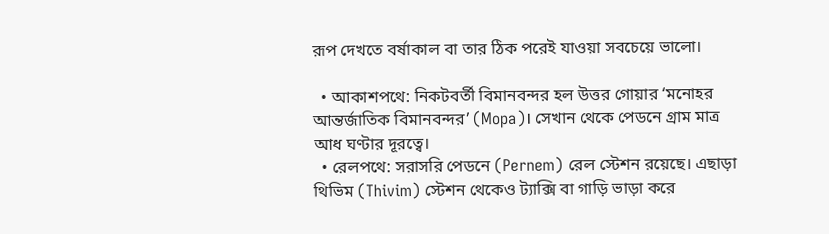রূপ দেখতে বর্ষাকাল বা তার ঠিক পরেই যাওয়া সবচেয়ে ভালো।

  • আকাশপথে: নিকটবর্তী বিমানবন্দর হল উত্তর গোয়ার ‘মনোহর আন্তর্জাতিক বিমানবন্দর’ (Mopa)। সেখান থেকে পেডনে গ্রাম মাত্র আধ ঘণ্টার দূরত্বে।
  • রেলপথে: সরাসরি পেডনে (Pernem) রেল স্টেশন রয়েছে। এছাড়া থিভিম (Thivim) স্টেশন থেকেও ট্যাক্সি বা গাড়ি ভাড়া করে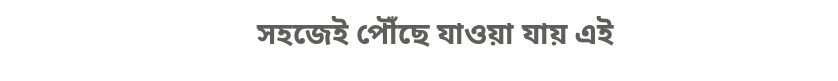সহজেই পৌঁছে যাওয়া যায় এই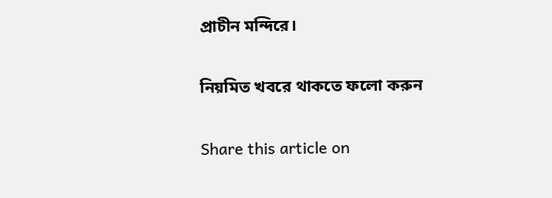প্রাচীন মন্দিরে।

নিয়মিত খবরে থাকতে ফলো করুন

Share this article on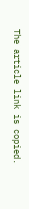The article link is copied.